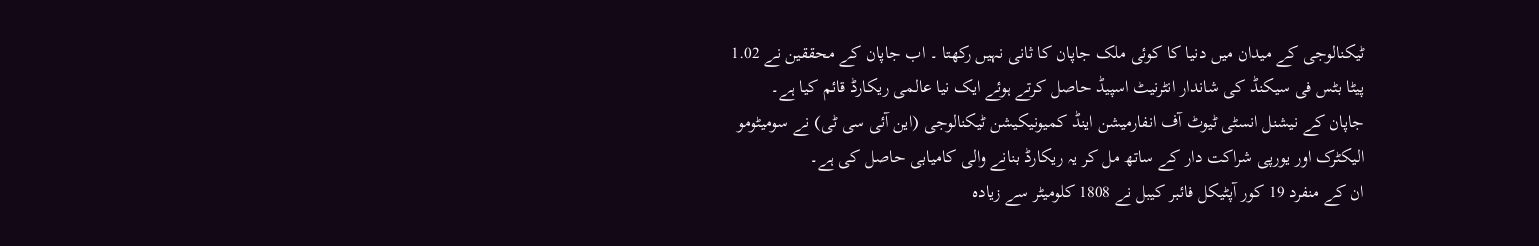ٹیکنالوجی کے میدان میں دنیا کا کوئی ملک جاپان کا ثانی نہیں رکھتا ۔ اب جاپان کے محققین نے 1.02 پیٹا بٹس فی سیکنڈ کی شاندار انٹرنیٹ اسپیڈ حاصل کرتے ہوئے ایک نیا عالمی ریکارڈ قائم کیا ہے۔
جاپان کے نیشنل انسٹی ٹیوٹ آف انفارمیشن اینڈ کمیونیکیشن ٹیکنالوجی (این آئی سی ٹی) نے سومیٹومو الیکٹرک اور یورپی شراکت دار کے ساتھ مل کر یہ ریکارڈ بنانے والی کامیابی حاصل کی ہے۔
ان کے منفرد 19 کور آپٹیکل فائبر کیبل نے 1808 کلومیٹر سے زیادہ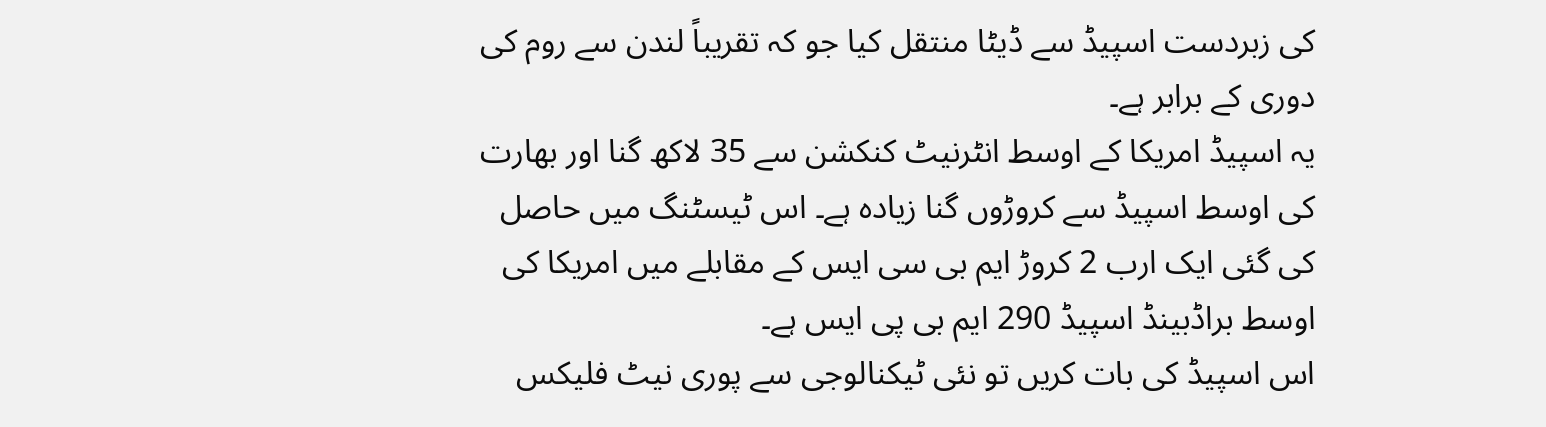کی زبردست اسپیڈ سے ڈیٹا منتقل کیا جو کہ تقریباً لندن سے روم کی دوری کے برابر ہے۔
یہ اسپیڈ امریکا کے اوسط انٹرنیٹ کنکشن سے 35 لاکھ گنا اور بھارت کی اوسط اسپیڈ سے کروڑوں گنا زیادہ ہے۔ اس ٹیسٹنگ میں حاصل کی گئی ایک ارب 2 کروڑ ایم بی سی ایس کے مقابلے میں امریکا کی اوسط براڈبینڈ اسپیڈ 290 ایم بی پی ایس ہے۔
اس اسپیڈ کی بات کریں تو نئی ٹیکنالوجی سے پوری نیٹ فلیکس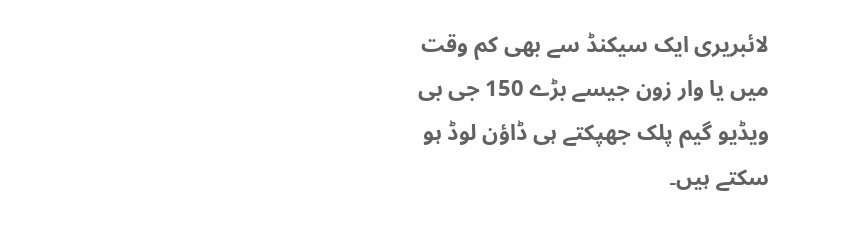لائبریری ایک سیکنڈ سے بھی کم وقت میں یا وار زون جیسے بڑے 150 جی بی ویڈیو گیم پلک جھپکتے ہی ڈاؤن لوڈ ہو سکتے ہیں۔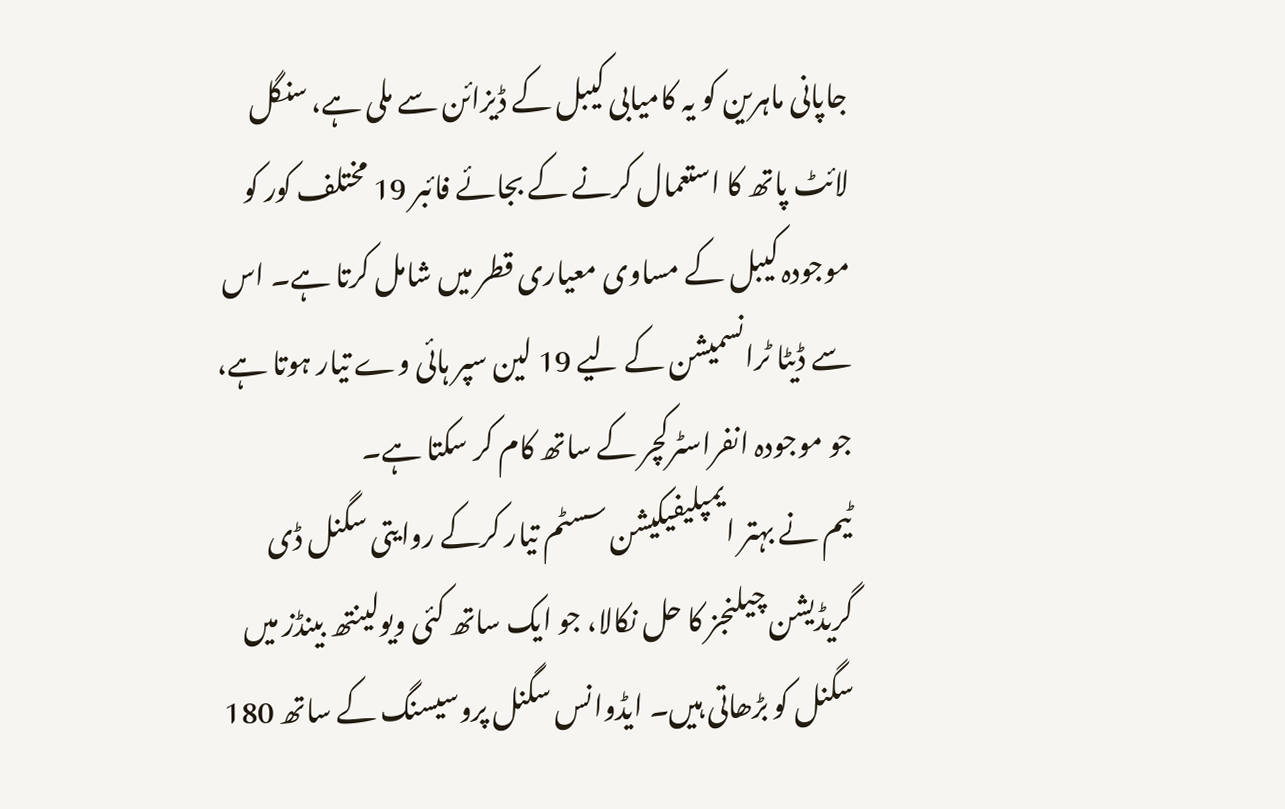جاپانی ماہرین کو یہ کامیابی کیبل کے ڈیزائن سے ملی ہے، سنگل لائٹ پاتھ کا استعمال کرنے کے بجائے فائبر 19 مختلف کور کو موجودہ کیبل کے مساوی معیاری قطر میں شامل کرتا ہے۔ اس سے ڈیٹا ٹرانسمیشن کے لیے 19 لین سپر ہائی وے تیار ہوتا ہے، جو موجودہ انفراسٹرکچر کے ساتھ کام کر سکتا ہے۔
ٹیم نے بہتر ایمپلیفیکیشن سسٹم تیار کرکے روایتی سگنل ڈی گریڈیشن چیلنجز کا حل نکالا، جو ایک ساتھ کئی ویولینتھ بینڈز میں سگنل کو بڑھاتی ہیں۔ ایڈوانس سگنل پروسیسنگ کے ساتھ 180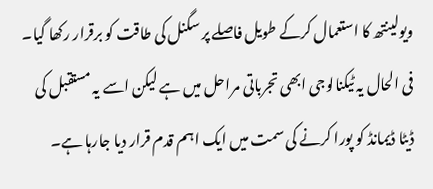ویولینتھ کا استعمال کرکے طویل فاصلے پر سگنل کی طاقت کو برقرار رکھا گیا۔
فی الحال یہ ٹیکنالوجی ابھی تجرباتی مراحل میں ہے لیکن اسے یہ مستقبل کی ڈیٹا ڈیمانڈ کو پورا کرنے کی سمت میں ایک اہم قدم قرار دیا جارہا ہے۔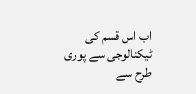اب اس قسم کی ٹیکنالوجی سے پوری طرح سے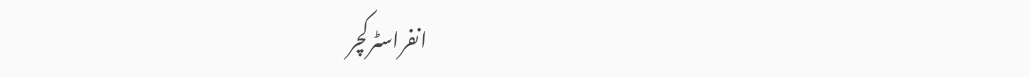انفراسٹرکچر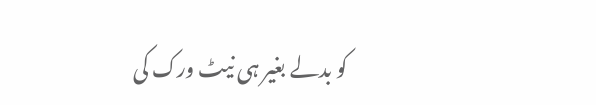کو بدلے بغیر ہی نیٹ ورک کی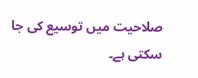صلاحیت میں توسیع کی جا سکتی ہے۔